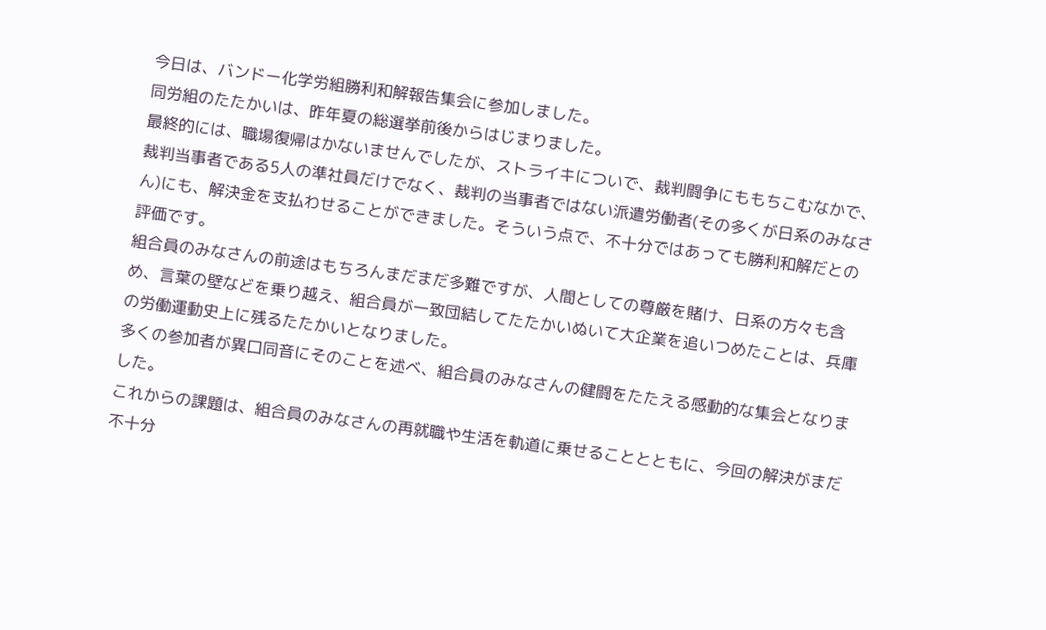今日は、バンドー化学労組勝利和解報告集会に参加しました。
同労組のたたかいは、昨年夏の総選挙前後からはじまりました。
最終的には、職場復帰はかないませんでしたが、ストライキについで、裁判闘争にももちこむなかで、裁判当事者である5人の準社員だけでなく、裁判の当事者ではない派遣労働者(その多くが日系のみなさん)にも、解決金を支払わせることができました。そういう点で、不十分ではあっても勝利和解だとの評価です。
組合員のみなさんの前途はもちろんまだまだ多難ですが、人間としての尊厳を賭け、日系の方々も含め、言葉の壁などを乗り越え、組合員が一致団結してたたかいぬいて大企業を追いつめたことは、兵庫の労働運動史上に残るたたかいとなりました。
多くの参加者が異口同音にそのことを述べ、組合員のみなさんの健闘をたたえる感動的な集会となりました。
これからの課題は、組合員のみなさんの再就職や生活を軌道に乗せることとともに、今回の解決がまだ不十分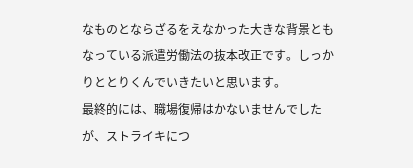なものとならざるをえなかった大きな背景ともなっている派遣労働法の抜本改正です。しっかりととりくんでいきたいと思います。
最終的には、職場復帰はかないませんでしたが、ストライキにつ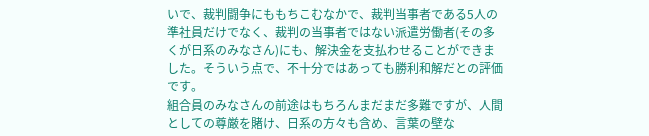いで、裁判闘争にももちこむなかで、裁判当事者である5人の準社員だけでなく、裁判の当事者ではない派遣労働者(その多くが日系のみなさん)にも、解決金を支払わせることができました。そういう点で、不十分ではあっても勝利和解だとの評価です。
組合員のみなさんの前途はもちろんまだまだ多難ですが、人間としての尊厳を賭け、日系の方々も含め、言葉の壁な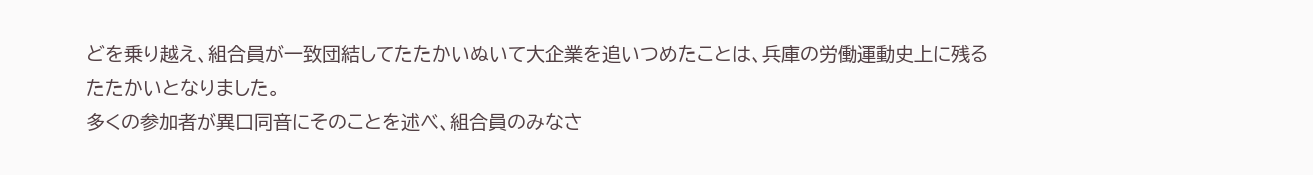どを乗り越え、組合員が一致団結してたたかいぬいて大企業を追いつめたことは、兵庫の労働運動史上に残るたたかいとなりました。
多くの参加者が異口同音にそのことを述べ、組合員のみなさ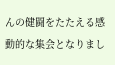んの健闘をたたえる感動的な集会となりまし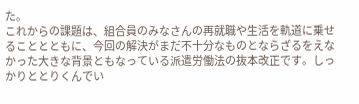た。
これからの課題は、組合員のみなさんの再就職や生活を軌道に乗せることとともに、今回の解決がまだ不十分なものとならざるをえなかった大きな背景ともなっている派遣労働法の抜本改正です。しっかりととりくんでい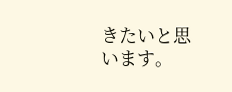きたいと思います。